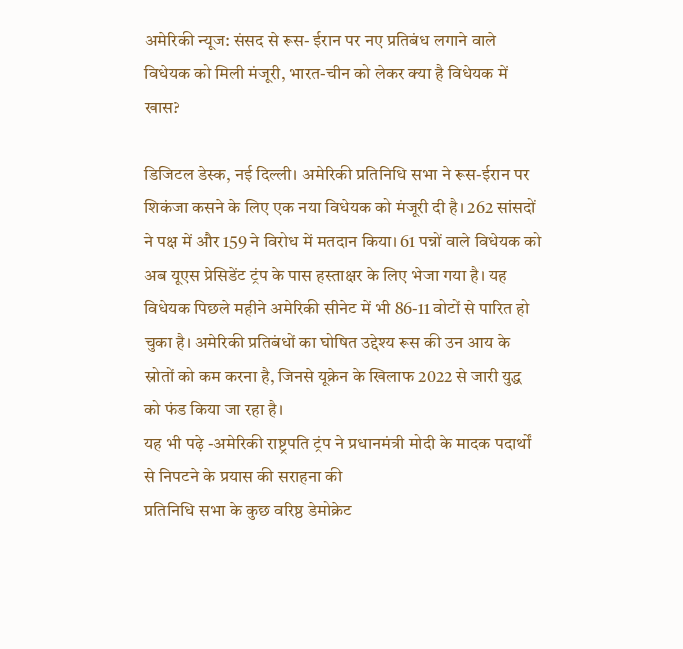अमेरिकी न्यूज: संसद से रूस- ईरान पर नए प्रतिबंध लगाने वाले विधेयक को मिली मंजूरी, भारत-चीन को लेकर क्या है विधेयक में खास?

डिजिटल डेस्क, नई दिल्ली। अमेरिकी प्रतिनिधि सभा ने रूस-ईरान पर शिकंजा कसने के लिए एक नया विधेयक को मंजूरी दी है। 262 सांसदों ने पक्ष में और 159 ने विरोध में मतदान किया। 61 पन्नों वाले विधेयक को अब यूएस प्रेसिडेंट ट्रंप के पास हस्ताक्षर के लिए भेजा गया है। यह विधेयक पिछले महीने अमेरिकी सीनेट में भी 86-11 वोटों से पारित हो चुका है। अमेरिकी प्रतिबंधों का घोषित उद्देश्य रूस की उन आय के स्रोतों को कम करना है, जिनसे यूक्रेन के खिलाफ 2022 से जारी युद्ध को फंड किया जा रहा है।
यह भी पढ़े -अमेरिकी राष्ट्रपति ट्रंप ने प्रधानमंत्री मोदी के मादक पदार्थों से निपटने के प्रयास की सराहना की
प्रतिनिधि सभा के कुछ वरिष्ठ डेमोक्रेट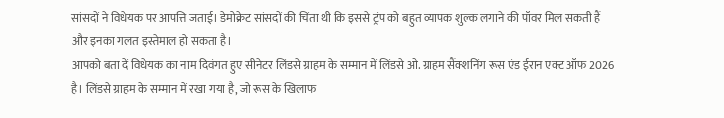सांसदों ने विधेयक पर आपत्ति जताई। डेमोक्रेट सांसदों की चिंता थी कि इससे ट्रंप को बहुत व्यापक शुल्क लगाने की पॉवर मिल सकती हैं और इनका गलत इस्तेमाल हो सकता है।
आपको बता दें विधेयक का नाम दिवंगत हुए सीनेटर लिंडसे ग्राहम के सम्मान में लिंडसे ओ. ग्राहम सैंक्शनिंग रूस एंड ईरान एक्ट ऑफ 2026 है। लिंडसे ग्राहम के सम्मान में रखा गया है, जो रूस के खिलाफ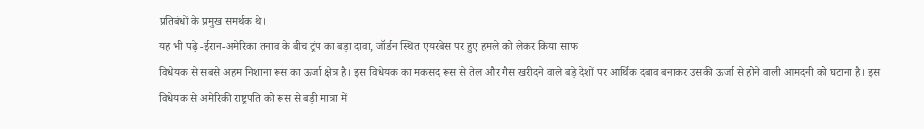प्रतिबंधों के प्रमुख समर्थक थे।
यह भी पढ़े -ईरान-अमेरिका तनाव के बीच ट्रंप का बड़ा दावा, जॉर्डन स्थित एयरबेस पर हुए हमले को लेकर किया साफ
विधेयक से सबसे अहम निशाना रूस का ऊर्जा क्षेत्र है। इस विधेयक का मकसद रूस से तेल और गैस खरीदने वाले बड़े देशों पर आर्थिक दबाव बनाकर उसकी ऊर्जा से होने वाली आमदनी को घटाना है। इस विधेयक से अमेरिकी राष्ट्रपति को रूस से बड़ी मात्रा में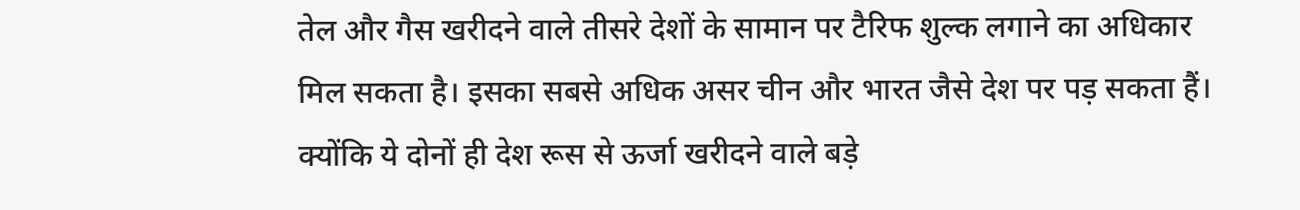तेल और गैस खरीदने वाले तीसरे देशों के सामान पर टैरिफ शुल्क लगाने का अधिकार मिल सकता है। इसका सबसे अधिक असर चीन और भारत जैसे देश पर पड़ सकता हैं। क्योंकि ये दोनों ही देश रूस से ऊर्जा खरीदने वाले बड़े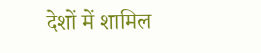देशों में शामिल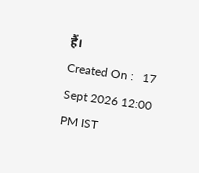हैं।
Created On :   17 Sept 2026 12:00 PM IST